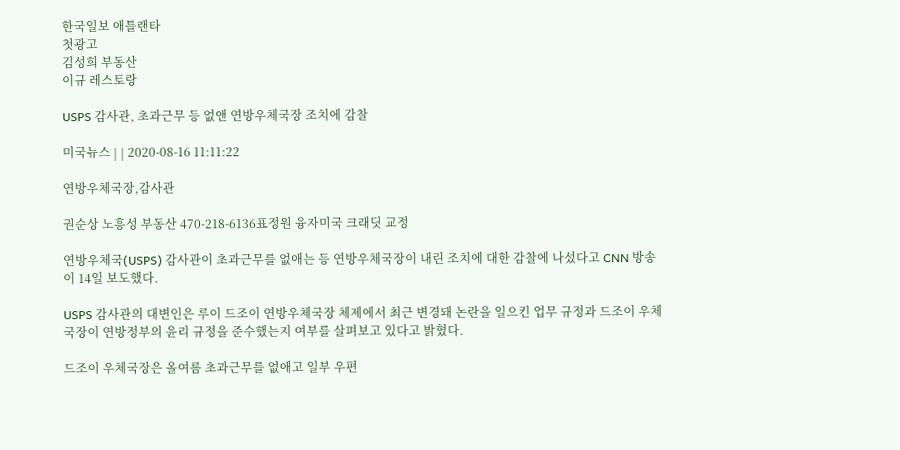한국일보 애틀랜타
첫광고
김성희 부동산
이규 레스토랑

USPS 감사관, 초과근무 등 없앤 연방우체국장 조치에 감찰

미국뉴스 | | 2020-08-16 11:11:22

연방우체국장,감사관

권순상 노흥성 부동산 470-218-6136표정원 융자미국 크래딧 교정

연방우체국(USPS) 감사관이 초과근무를 없애는 등 연방우체국장이 내린 조치에 대한 감찰에 나섰다고 CNN 방송이 14일 보도했다.

USPS 감사관의 대변인은 루이 드조이 연방우체국장 체제에서 최근 변경돼 논란을 일으킨 업무 규정과 드조이 우체국장이 연방정부의 윤리 규정을 준수했는지 여부를 살펴보고 있다고 밝혔다.

드조이 우체국장은 올여름 초과근무를 없애고 일부 우편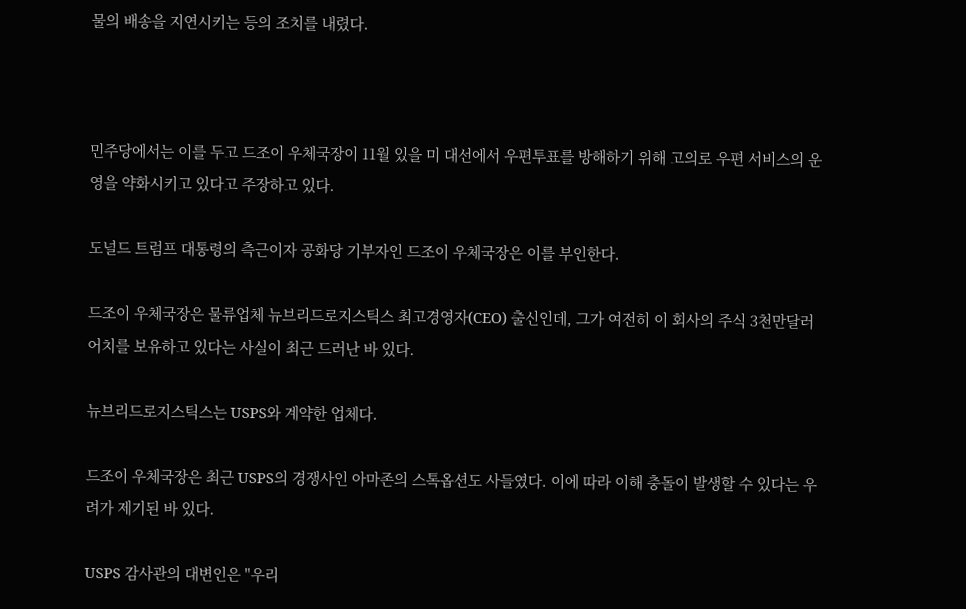물의 배송을 지연시키는 등의 조치를 내렸다.



민주당에서는 이를 두고 드조이 우체국장이 11월 있을 미 대선에서 우편투표를 방해하기 위해 고의로 우편 서비스의 운영을 약화시키고 있다고 주장하고 있다.

도널드 트럼프 대통령의 측근이자 공화당 기부자인 드조이 우체국장은 이를 부인한다.

드조이 우체국장은 물류업체 뉴브리드로지스틱스 최고경영자(CEO) 출신인데, 그가 여전히 이 회사의 주식 3천만달러어치를 보유하고 있다는 사실이 최근 드러난 바 있다.

뉴브리드로지스틱스는 USPS와 계약한 업체다.

드조이 우체국장은 최근 USPS의 경쟁사인 아마존의 스톡옵션도 사들였다. 이에 따라 이해 충돌이 발생할 수 있다는 우려가 제기된 바 있다.

USPS 감사관의 대변인은 "우리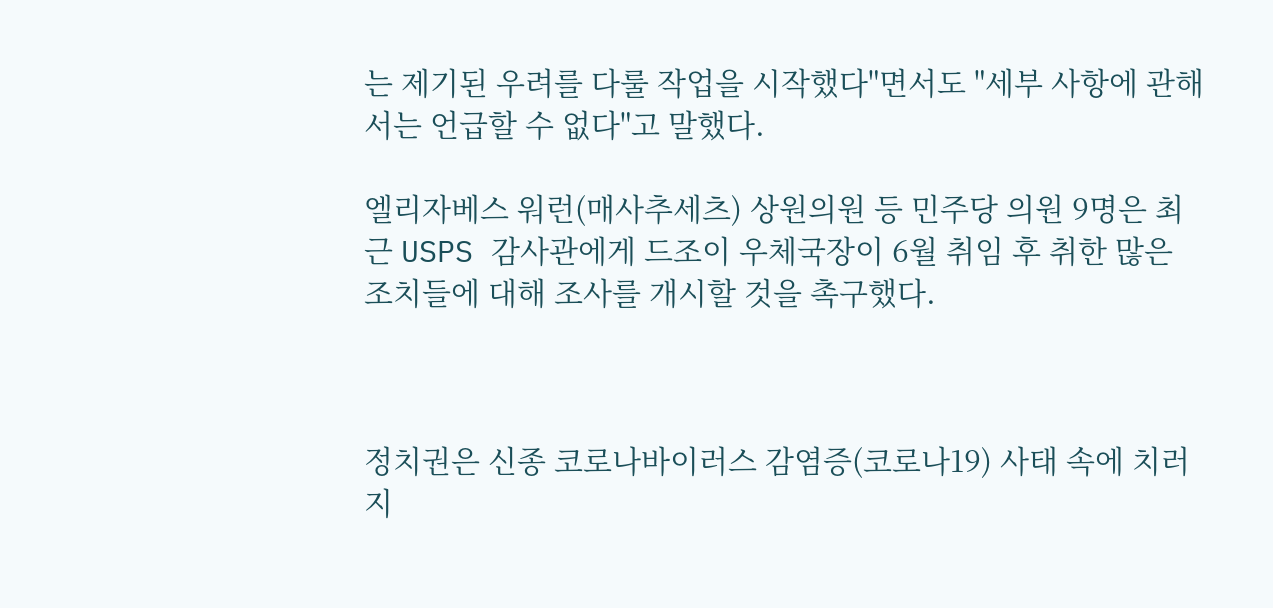는 제기된 우려를 다룰 작업을 시작했다"면서도 "세부 사항에 관해서는 언급할 수 없다"고 말했다.

엘리자베스 워런(매사추세츠) 상원의원 등 민주당 의원 9명은 최근 USPS 감사관에게 드조이 우체국장이 6월 취임 후 취한 많은 조치들에 대해 조사를 개시할 것을 촉구했다.



정치권은 신종 코로나바이러스 감염증(코로나19) 사태 속에 치러지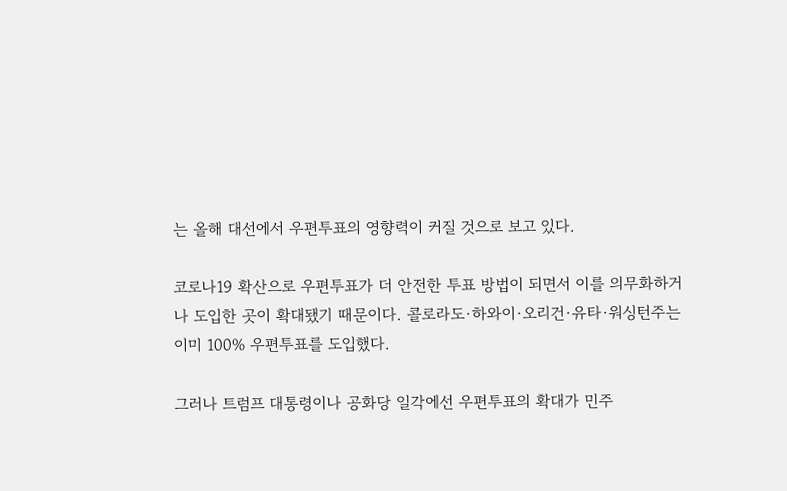는 올해 대선에서 우편투표의 영향력이 커질 것으로 보고 있다.

코로나19 확산으로 우편투표가 더 안전한 투표 방법이 되면서 이를 의무화하거나 도입한 곳이 확대됐기 때문이다. 콜로라도·하와이·오리건·유타·워싱턴주는 이미 100% 우편투표를 도입했다.

그러나 트럼프 대통령이나 공화당 일각에선 우편투표의 확대가 민주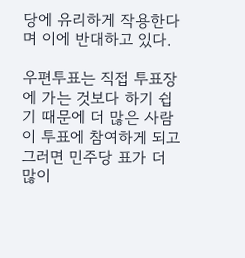당에 유리하게 작용한다며 이에 반대하고 있다.

우편투표는 직접 투표장에 가는 것보다 하기 쉽기 때문에 더 많은 사람이 투표에 참여하게 되고 그러면 민주당 표가 더 많이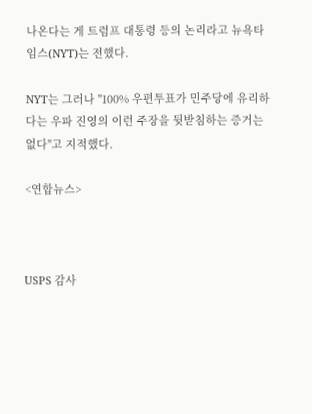나온다는 게 트럼프 대통령 등의 논리라고 뉴욕타임스(NYT)는 전했다.

NYT는 그러나 "100% 우편투표가 민주당에 유리하다는 우파 진영의 이런 주장을 뒷받침하는 증거는 없다"고 지적했다.

<연합뉴스>



USPS 감사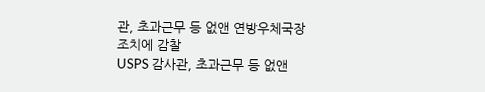관, 초과근무 등 없앤 연방우체국장 조치에 감찰
USPS 감사관, 초과근무 등 없앤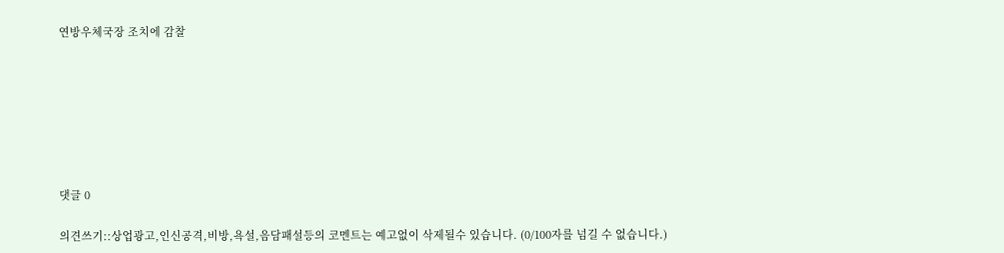연방우체국장 조치에 감찰







댓글 0

의견쓰기::상업광고,인신공격,비방,욕설,음담패설등의 코멘트는 예고없이 삭제될수 있습니다. (0/100자를 넘길 수 없습니다.)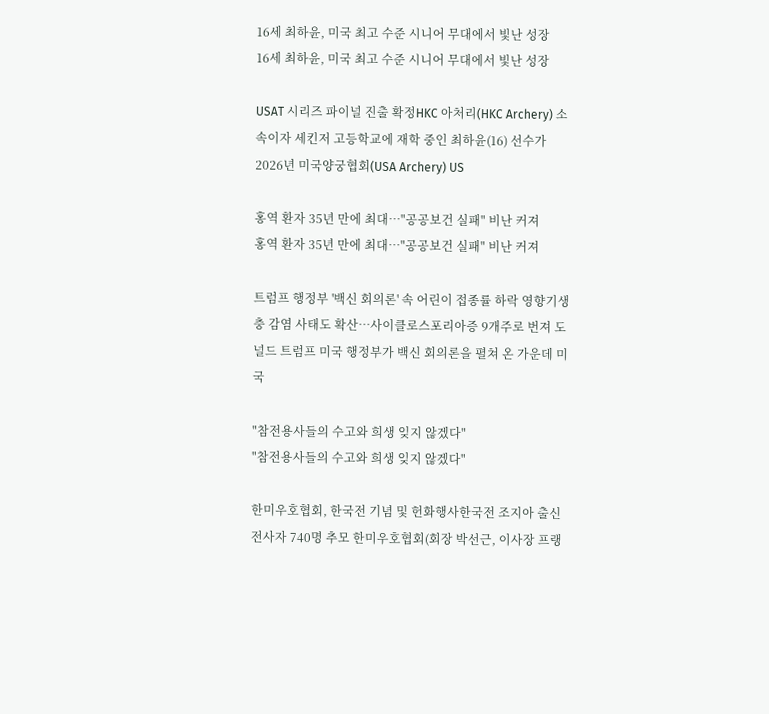16세 최하윤, 미국 최고 수준 시니어 무대에서 빛난 성장
16세 최하윤, 미국 최고 수준 시니어 무대에서 빛난 성장

USAT 시리즈 파이널 진출 확정HKC 아처리(HKC Archery) 소속이자 세킨저 고등학교에 재학 중인 최하윤(16) 선수가 2026년 미국양궁협회(USA Archery) US

홍역 환자 35년 만에 최대…"공공보건 실패" 비난 커져
홍역 환자 35년 만에 최대…"공공보건 실패" 비난 커져

트럼프 행정부 '백신 회의론' 속 어린이 접종률 하락 영향기생충 감염 사태도 확산…사이클로스포리아증 9개주로 번져 도널드 트럼프 미국 행정부가 백신 회의론을 펼쳐 온 가운데 미국

"참전용사들의 수고와 희생 잊지 않겠다"
"참전용사들의 수고와 희생 잊지 않겠다"

한미우호협회, 한국전 기념 및 헌화행사한국전 조지아 출신 전사자 740명 추모 한미우호협회(회장 박선근, 이사장 프랭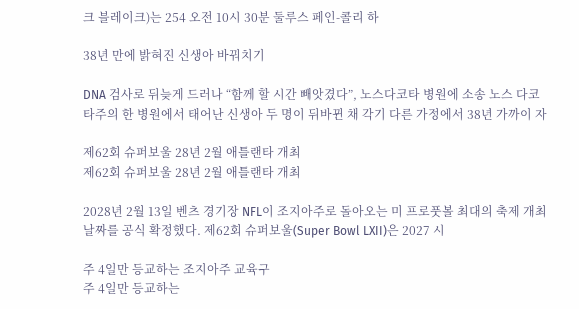크 블레이크)는 254 오전 10시 30분 둘루스 페인-콜리 하

38년 만에 밝혀진 신생아 바꿔치기

DNA 검사로 뒤늦게 드러나 “함께 할 시간 빼앗겼다”, 노스다코타 병원에 소송 노스 다코타주의 한 병원에서 태어난 신생아 두 명이 뒤바뀐 채 각기 다른 가정에서 38년 가까이 자

제62회 슈퍼보울 28년 2월 애틀랜타 개최
제62회 슈퍼보울 28년 2월 애틀랜타 개최

2028년 2월 13일 벤츠 경기장 NFL이 조지아주로 돌아오는 미 프로풋볼 최대의 축제 개최 날짜를 공식 확정했다. 제62회 슈퍼보울(Super Bowl LXII)은 2027 시

주 4일만 등교하는 조지아주 교육구
주 4일만 등교하는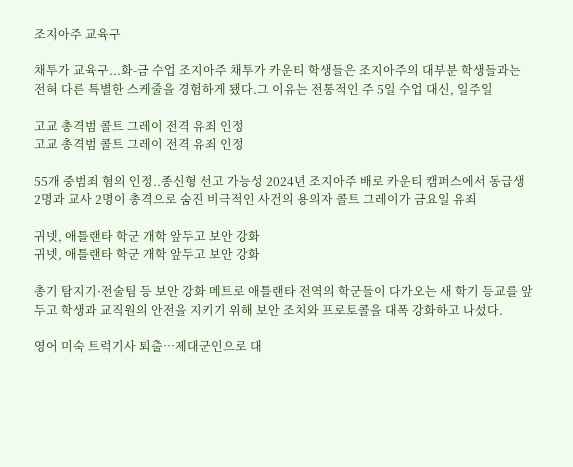조지아주 교육구

채투가 교육구...화-금 수업 조지아주 채투가 카운티 학생들은 조지아주의 대부분 학생들과는 전혀 다른 특별한 스케줄을 경험하게 됐다.그 이유는 전통적인 주 5일 수업 대신, 일주일

고교 총격범 콜트 그레이 전격 유죄 인정
고교 총격범 콜트 그레이 전격 유죄 인정

55개 중범죄 혐의 인정..종신형 선고 가능성 2024년 조지아주 배로 카운티 캠퍼스에서 동급생 2명과 교사 2명이 총격으로 숨진 비극적인 사건의 용의자 콜트 그레이가 금요일 유죄

귀넷, 애틀랜타 학군 개학 앞두고 보안 강화
귀넷, 애틀랜타 학군 개학 앞두고 보안 강화

총기 탐지기·전술팀 등 보안 강화 메트로 애틀랜타 전역의 학군들이 다가오는 새 학기 등교를 앞두고 학생과 교직원의 안전을 지키기 위해 보안 조치와 프로토콜을 대폭 강화하고 나섰다.

영어 미숙 트럭기사 퇴출…제대군인으로 대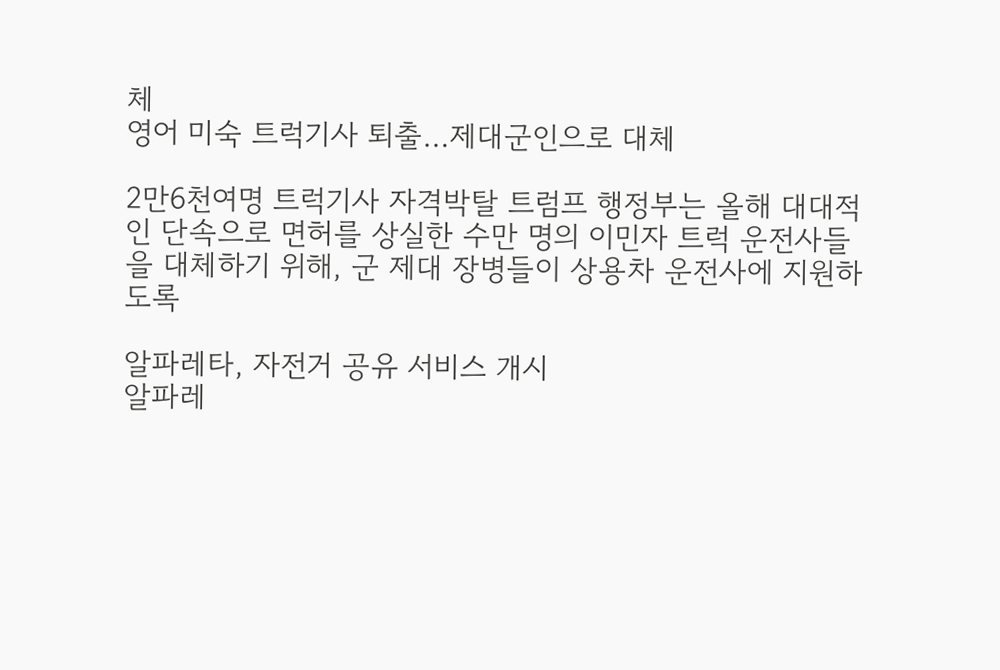체
영어 미숙 트럭기사 퇴출…제대군인으로 대체

2만6천여명 트럭기사 자격박탈 트럼프 행정부는 올해 대대적인 단속으로 면허를 상실한 수만 명의 이민자 트럭 운전사들을 대체하기 위해, 군 제대 장병들이 상용차 운전사에 지원하도록

알파레타, 자전거 공유 서비스 개시
알파레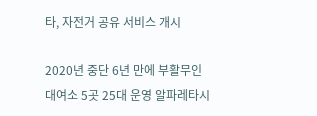타, 자전거 공유 서비스 개시

2020년 중단 6년 만에 부활무인 대여소 5곳 25대 운영 알파레타시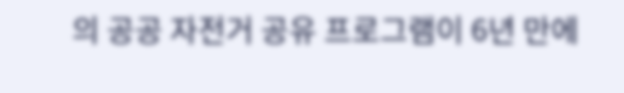의 공공 자전거 공유 프로그램이 6년 만에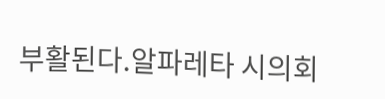부활된다.알파레타 시의회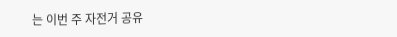는 이번 주 자전거 공유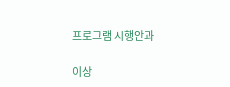프로그램 시행안과

이상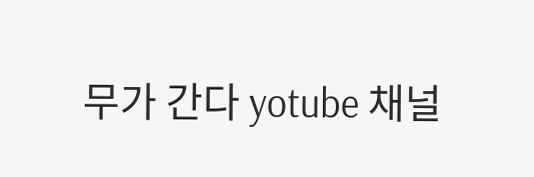무가 간다 yotube 채널